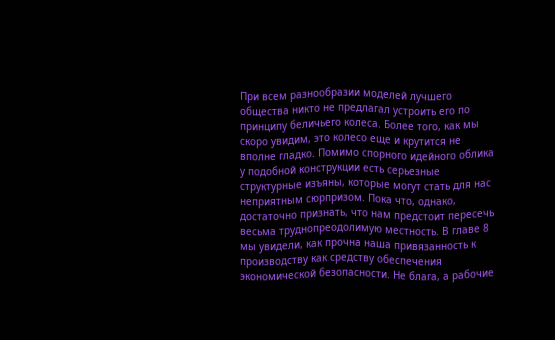При всем разнообразии моделей лучшего общества никто не предлагал устроить его по принципу беличьего колеса. Более того, как мы скоро увидим, это колесо еще и крутится не вполне гладко. Помимо спорного идейного облика у подобной конструкции есть серьезные структурные изъяны, которые могут стать для нас неприятным сюрпризом. Пока что, однако, достаточно признать, что нам предстоит пересечь весьма труднопреодолимую местность. В главе 8 мы увидели, как прочна наша привязанность к производству как средству обеспечения экономической безопасности. Не блага, а рабочие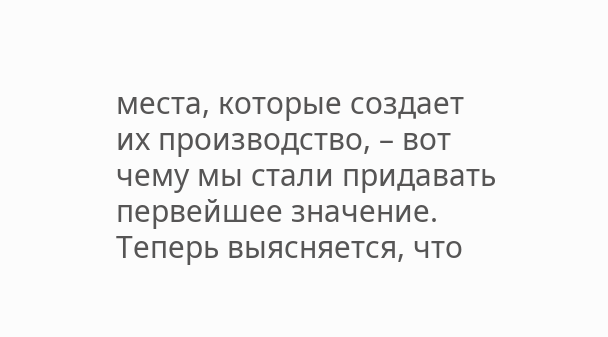места, которые создает их производство, – вот чему мы стали придавать первейшее значение. Теперь выясняется, что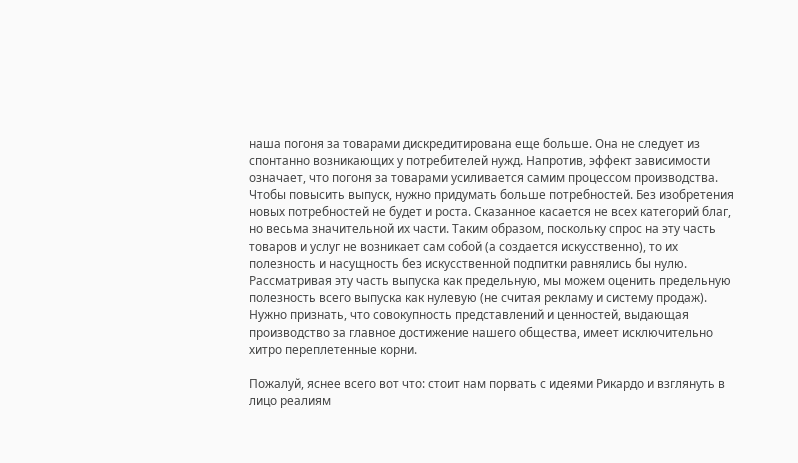наша погоня за товарами дискредитирована еще больше. Она не следует из спонтанно возникающих у потребителей нужд. Напротив, эффект зависимости означает, что погоня за товарами усиливается самим процессом производства. Чтобы повысить выпуск, нужно придумать больше потребностей. Без изобретения новых потребностей не будет и роста. Сказанное касается не всех категорий благ, но весьма значительной их части. Таким образом, поскольку спрос на эту часть товаров и услуг не возникает сам собой (а создается искусственно), то их полезность и насущность без искусственной подпитки равнялись бы нулю. Рассматривая эту часть выпуска как предельную, мы можем оценить предельную полезность всего выпуска как нулевую (не считая рекламу и систему продаж). Нужно признать, что совокупность представлений и ценностей, выдающая производство за главное достижение нашего общества, имеет исключительно хитро переплетенные корни.

Пожалуй, яснее всего вот что: стоит нам порвать с идеями Рикардо и взглянуть в лицо реалиям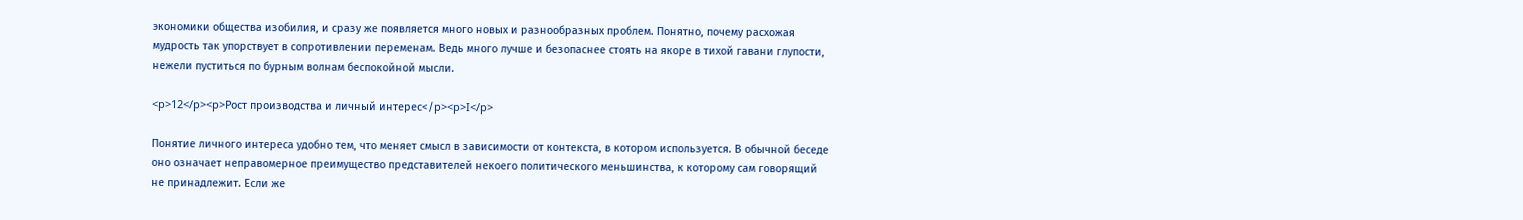экономики общества изобилия, и сразу же появляется много новых и разнообразных проблем. Понятно, почему расхожая мудрость так упорствует в сопротивлении переменам. Ведь много лучше и безопаснее стоять на якоре в тихой гавани глупости, нежели пуститься по бурным волнам беспокойной мысли.

<p>12</p><p>Рост производства и личный интерес</p><p>I</p>

Понятие личного интереса удобно тем, что меняет смысл в зависимости от контекста, в котором используется. В обычной беседе оно означает неправомерное преимущество представителей некоего политического меньшинства, к которому сам говорящий не принадлежит. Если же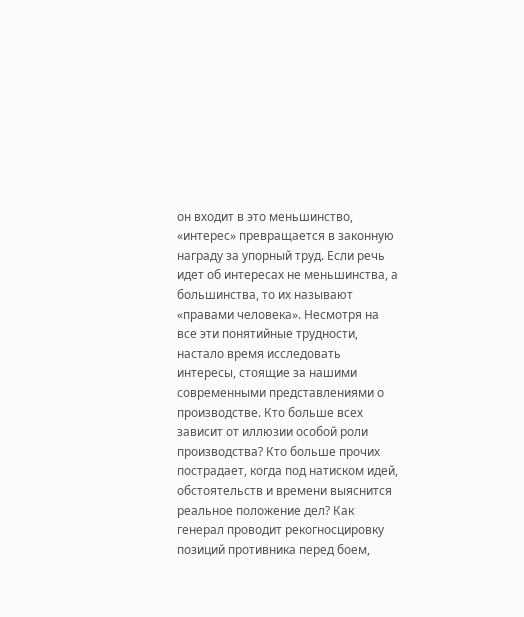он входит в это меньшинство, «интерес» превращается в законную награду за упорный труд. Если речь идет об интересах не меньшинства, а большинства, то их называют «правами человека». Несмотря на все эти понятийные трудности, настало время исследовать интересы, стоящие за нашими современными представлениями о производстве. Кто больше всех зависит от иллюзии особой роли производства? Кто больше прочих пострадает, когда под натиском идей, обстоятельств и времени выяснится реальное положение дел? Как генерал проводит рекогносцировку позиций противника перед боем,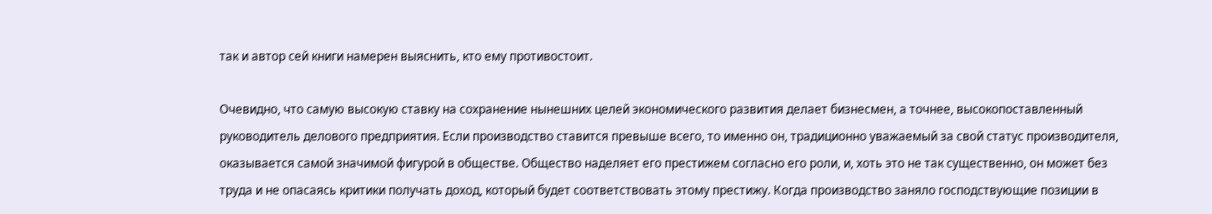так и автор сей книги намерен выяснить, кто ему противостоит.

Очевидно, что самую высокую ставку на сохранение нынешних целей экономического развития делает бизнесмен, а точнее, высокопоставленный руководитель делового предприятия. Если производство ставится превыше всего, то именно он, традиционно уважаемый за свой статус производителя, оказывается самой значимой фигурой в обществе. Общество наделяет его престижем согласно его роли, и, хоть это не так существенно, он может без труда и не опасаясь критики получать доход, который будет соответствовать этому престижу. Когда производство заняло господствующие позиции в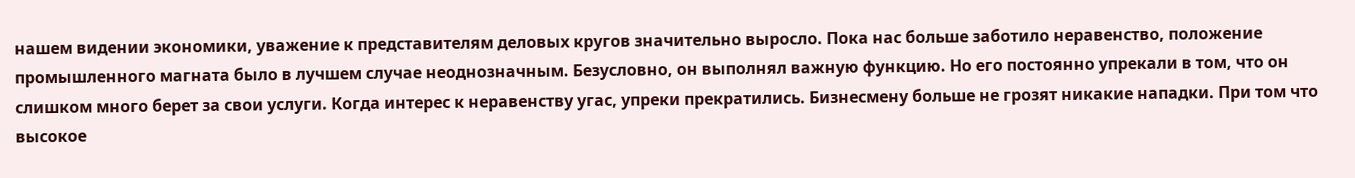нашем видении экономики, уважение к представителям деловых кругов значительно выросло. Пока нас больше заботило неравенство, положение промышленного магната было в лучшем случае неоднозначным. Безусловно, он выполнял важную функцию. Но его постоянно упрекали в том, что он слишком много берет за свои услуги. Когда интерес к неравенству угас, упреки прекратились. Бизнесмену больше не грозят никакие нападки. При том что высокое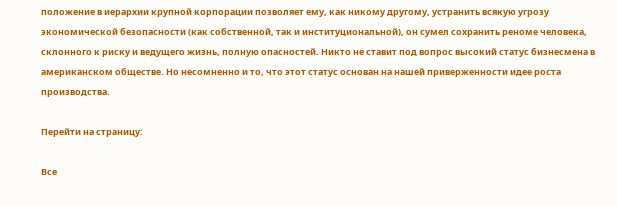положение в иерархии крупной корпорации позволяет ему, как никому другому, устранить всякую угрозу экономической безопасности (как собственной, так и институциональной), он сумел сохранить реноме человека, склонного к риску и ведущего жизнь, полную опасностей. Никто не ставит под вопрос высокий статус бизнесмена в американском обществе. Но несомненно и то, что этот статус основан на нашей приверженности идее роста производства.

Перейти на страницу:

Все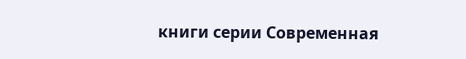книги серии Современная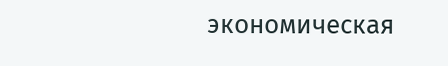экономическая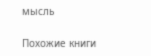мысль

Похожие книги